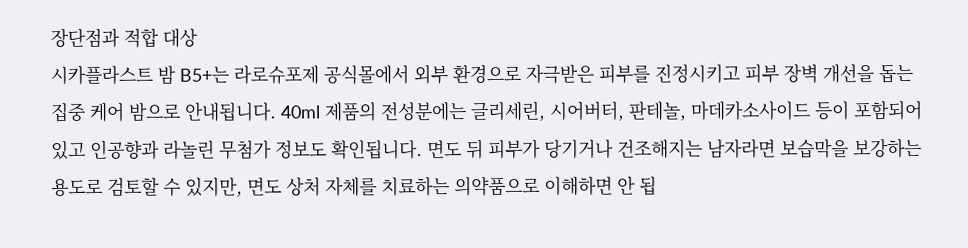장단점과 적합 대상
시카플라스트 밤 B5+는 라로슈포제 공식몰에서 외부 환경으로 자극받은 피부를 진정시키고 피부 장벽 개선을 돕는 집중 케어 밤으로 안내됩니다. 40ml 제품의 전성분에는 글리세린, 시어버터, 판테놀, 마데카소사이드 등이 포함되어 있고 인공향과 라놀린 무첨가 정보도 확인됩니다. 면도 뒤 피부가 당기거나 건조해지는 남자라면 보습막을 보강하는 용도로 검토할 수 있지만, 면도 상처 자체를 치료하는 의약품으로 이해하면 안 됩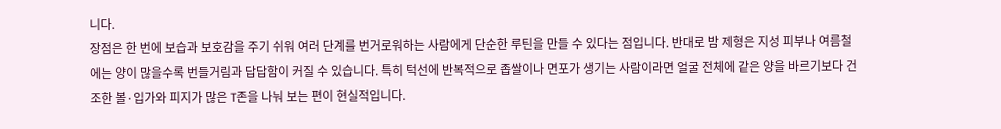니다.
장점은 한 번에 보습과 보호감을 주기 쉬워 여러 단계를 번거로워하는 사람에게 단순한 루틴을 만들 수 있다는 점입니다. 반대로 밤 제형은 지성 피부나 여름철에는 양이 많을수록 번들거림과 답답함이 커질 수 있습니다. 특히 턱선에 반복적으로 좁쌀이나 면포가 생기는 사람이라면 얼굴 전체에 같은 양을 바르기보다 건조한 볼·입가와 피지가 많은 T존을 나눠 보는 편이 현실적입니다.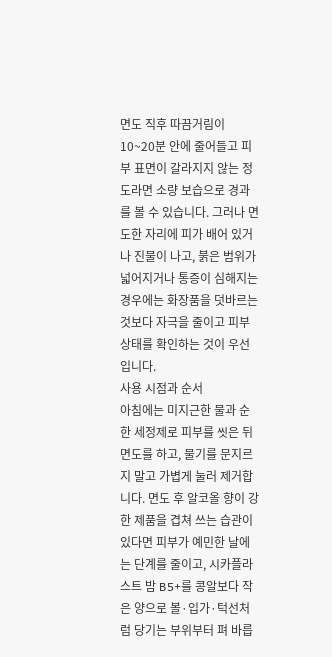면도 직후 따끔거림이 10~20분 안에 줄어들고 피부 표면이 갈라지지 않는 정도라면 소량 보습으로 경과를 볼 수 있습니다. 그러나 면도한 자리에 피가 배어 있거나 진물이 나고, 붉은 범위가 넓어지거나 통증이 심해지는 경우에는 화장품을 덧바르는 것보다 자극을 줄이고 피부 상태를 확인하는 것이 우선입니다.
사용 시점과 순서
아침에는 미지근한 물과 순한 세정제로 피부를 씻은 뒤 면도를 하고, 물기를 문지르지 말고 가볍게 눌러 제거합니다. 면도 후 알코올 향이 강한 제품을 겹쳐 쓰는 습관이 있다면 피부가 예민한 날에는 단계를 줄이고, 시카플라스트 밤 B5+를 콩알보다 작은 양으로 볼·입가·턱선처럼 당기는 부위부터 펴 바릅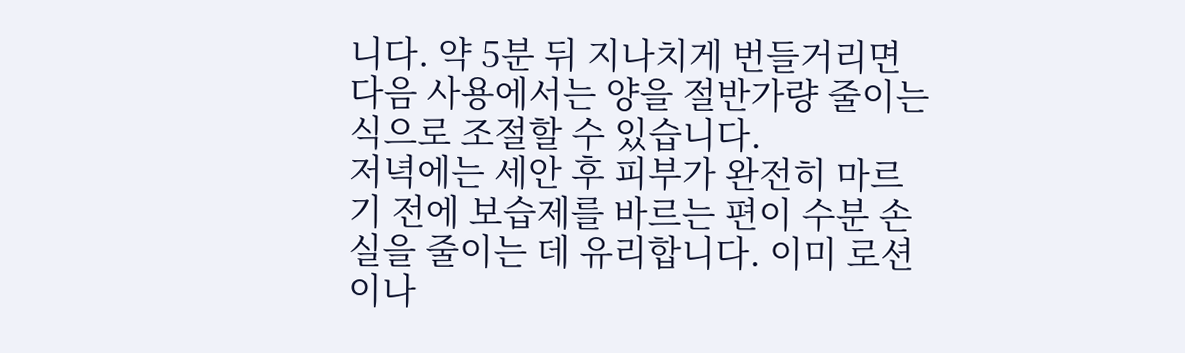니다. 약 5분 뒤 지나치게 번들거리면 다음 사용에서는 양을 절반가량 줄이는 식으로 조절할 수 있습니다.
저녁에는 세안 후 피부가 완전히 마르기 전에 보습제를 바르는 편이 수분 손실을 줄이는 데 유리합니다. 이미 로션이나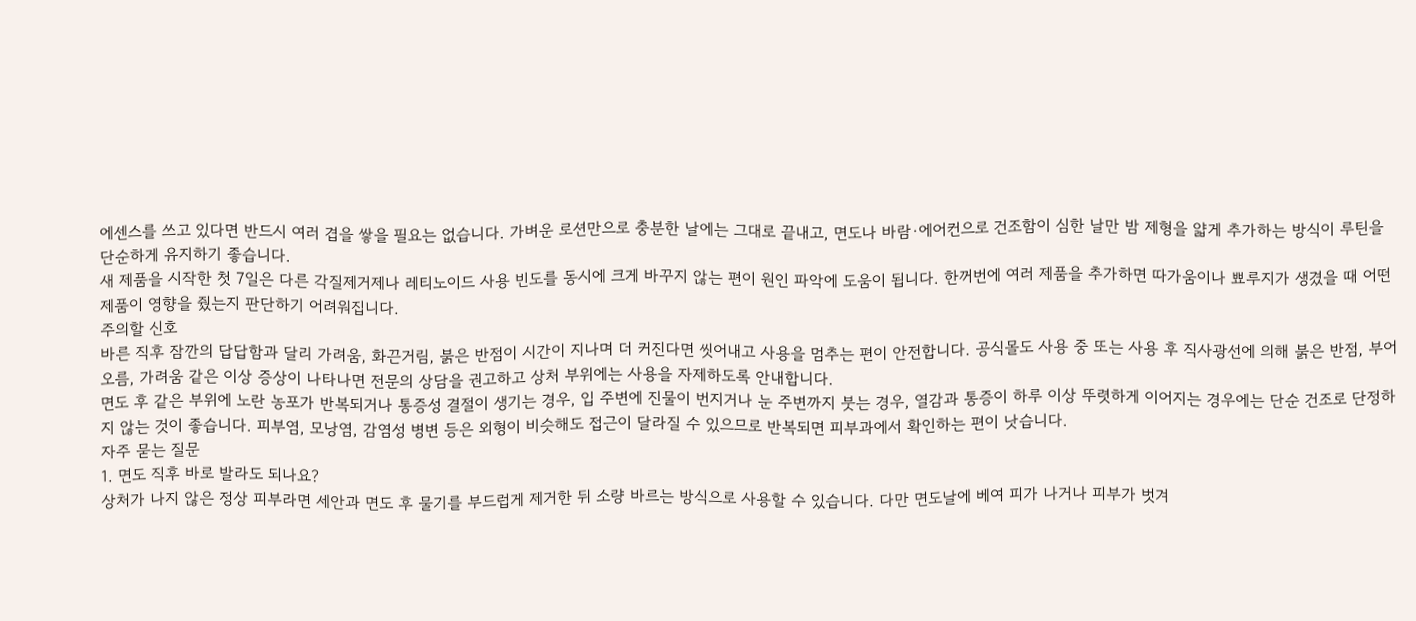에센스를 쓰고 있다면 반드시 여러 겹을 쌓을 필요는 없습니다. 가벼운 로션만으로 충분한 날에는 그대로 끝내고, 면도나 바람·에어컨으로 건조함이 심한 날만 밤 제형을 얇게 추가하는 방식이 루틴을 단순하게 유지하기 좋습니다.
새 제품을 시작한 첫 7일은 다른 각질제거제나 레티노이드 사용 빈도를 동시에 크게 바꾸지 않는 편이 원인 파악에 도움이 됩니다. 한꺼번에 여러 제품을 추가하면 따가움이나 뾰루지가 생겼을 때 어떤 제품이 영향을 줬는지 판단하기 어려워집니다.
주의할 신호
바른 직후 잠깐의 답답함과 달리 가려움, 화끈거림, 붉은 반점이 시간이 지나며 더 커진다면 씻어내고 사용을 멈추는 편이 안전합니다. 공식몰도 사용 중 또는 사용 후 직사광선에 의해 붉은 반점, 부어오름, 가려움 같은 이상 증상이 나타나면 전문의 상담을 권고하고 상처 부위에는 사용을 자제하도록 안내합니다.
면도 후 같은 부위에 노란 농포가 반복되거나 통증성 결절이 생기는 경우, 입 주변에 진물이 번지거나 눈 주변까지 붓는 경우, 열감과 통증이 하루 이상 뚜렷하게 이어지는 경우에는 단순 건조로 단정하지 않는 것이 좋습니다. 피부염, 모낭염, 감염성 병변 등은 외형이 비슷해도 접근이 달라질 수 있으므로 반복되면 피부과에서 확인하는 편이 낫습니다.
자주 묻는 질문
1. 면도 직후 바로 발라도 되나요?
상처가 나지 않은 정상 피부라면 세안과 면도 후 물기를 부드럽게 제거한 뒤 소량 바르는 방식으로 사용할 수 있습니다. 다만 면도날에 베여 피가 나거나 피부가 벗겨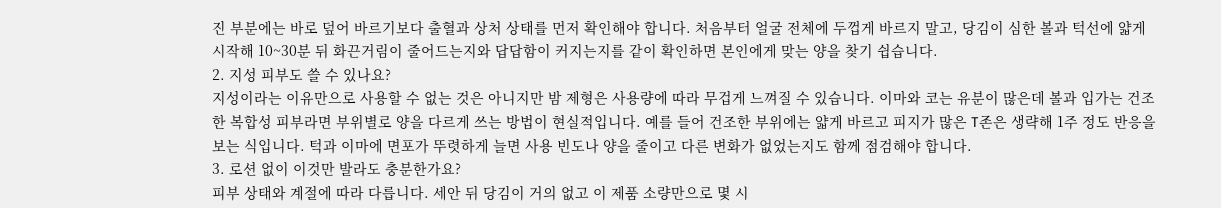진 부분에는 바로 덮어 바르기보다 출혈과 상처 상태를 먼저 확인해야 합니다. 처음부터 얼굴 전체에 두껍게 바르지 말고, 당김이 심한 볼과 턱선에 얇게 시작해 10~30분 뒤 화끈거림이 줄어드는지와 답답함이 커지는지를 같이 확인하면 본인에게 맞는 양을 찾기 쉽습니다.
2. 지성 피부도 쓸 수 있나요?
지성이라는 이유만으로 사용할 수 없는 것은 아니지만 밤 제형은 사용량에 따라 무겁게 느껴질 수 있습니다. 이마와 코는 유분이 많은데 볼과 입가는 건조한 복합성 피부라면 부위별로 양을 다르게 쓰는 방법이 현실적입니다. 예를 들어 건조한 부위에는 얇게 바르고 피지가 많은 T존은 생략해 1주 정도 반응을 보는 식입니다. 턱과 이마에 면포가 뚜렷하게 늘면 사용 빈도나 양을 줄이고 다른 변화가 없었는지도 함께 점검해야 합니다.
3. 로션 없이 이것만 발라도 충분한가요?
피부 상태와 계절에 따라 다릅니다. 세안 뒤 당김이 거의 없고 이 제품 소량만으로 몇 시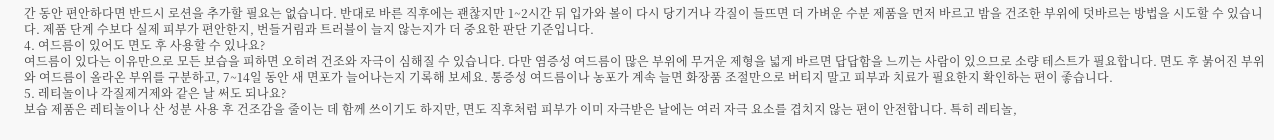간 동안 편안하다면 반드시 로션을 추가할 필요는 없습니다. 반대로 바른 직후에는 괜찮지만 1~2시간 뒤 입가와 볼이 다시 당기거나 각질이 들뜨면 더 가벼운 수분 제품을 먼저 바르고 밤을 건조한 부위에 덧바르는 방법을 시도할 수 있습니다. 제품 단계 수보다 실제 피부가 편안한지, 번들거림과 트러블이 늘지 않는지가 더 중요한 판단 기준입니다.
4. 여드름이 있어도 면도 후 사용할 수 있나요?
여드름이 있다는 이유만으로 모든 보습을 피하면 오히려 건조와 자극이 심해질 수 있습니다. 다만 염증성 여드름이 많은 부위에 무거운 제형을 넓게 바르면 답답함을 느끼는 사람이 있으므로 소량 테스트가 필요합니다. 면도 후 붉어진 부위와 여드름이 올라온 부위를 구분하고, 7~14일 동안 새 면포가 늘어나는지 기록해 보세요. 통증성 여드름이나 농포가 계속 늘면 화장품 조절만으로 버티지 말고 피부과 치료가 필요한지 확인하는 편이 좋습니다.
5. 레티놀이나 각질제거제와 같은 날 써도 되나요?
보습 제품은 레티놀이나 산 성분 사용 후 건조감을 줄이는 데 함께 쓰이기도 하지만, 면도 직후처럼 피부가 이미 자극받은 날에는 여러 자극 요소를 겹치지 않는 편이 안전합니다. 특히 레티놀,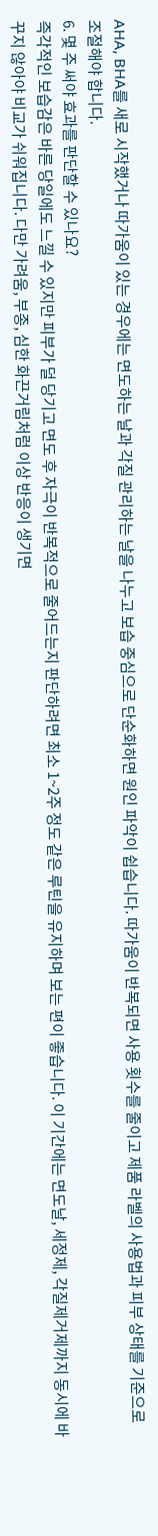AHA, BHA를 새로 시작했거나 따가움이 있는 경우에는 면도하는 날과 각질 관리하는 날을 나누고 보습 중심으로 단순화하면 원인 파악이 쉽습니다. 따가움이 반복되면 사용 횟수를 줄이고 제품 라벨의 사용법과 피부 상태를 기준으로 조절해야 합니다.
6. 몇 주 써야 효과를 판단할 수 있나요?
즉각적인 보습감은 바른 당일에도 느낄 수 있지만 피부가 덜 당기고 면도 후 자극이 반복적으로 줄어드는지 판단하려면 최소 1~2주 정도 같은 루틴을 유지하며 보는 편이 좋습니다. 이 기간에는 면도날, 세정제, 각질제거제까지 동시에 바꾸지 않아야 비교가 쉬워집니다. 다만 가려움, 부종, 심한 화끈거림처럼 이상 반응이 생기면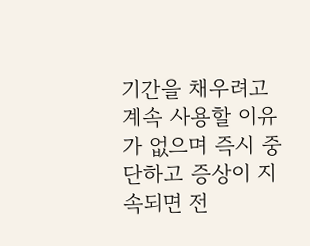기간을 채우려고 계속 사용할 이유가 없으며 즉시 중단하고 증상이 지속되면 전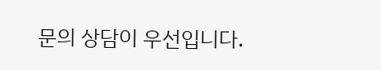문의 상담이 우선입니다.